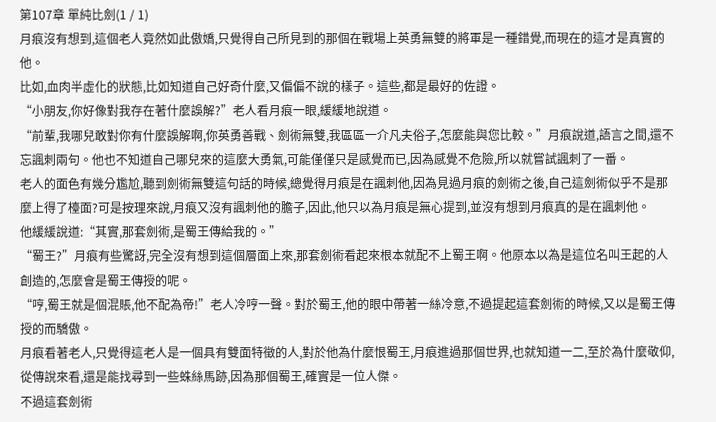第107章 單純比劍(1 / 1)
月痕沒有想到,這個老人竟然如此傲嬌,只覺得自己所見到的那個在戰場上英勇無雙的將軍是一種錯覺,而現在的這才是真實的他。
比如,血肉半虛化的狀態,比如知道自己好奇什麼,又偏偏不說的樣子。這些,都是最好的佐證。
“小朋友,你好像對我存在著什麼誤解?”老人看月痕一眼,緩緩地說道。
“前輩,我哪兒敢對你有什麼誤解啊,你英勇善戰、劍術無雙,我區區一介凡夫俗子,怎麼能與您比較。”月痕說道,語言之間,還不忘諷刺兩句。他也不知道自己哪兒來的這麼大勇氣,可能僅僅只是感覺而已,因為感覺不危險,所以就嘗試諷刺了一番。
老人的面色有幾分尷尬,聽到劍術無雙這句話的時候,總覺得月痕是在諷刺他,因為見過月痕的劍術之後,自己這劍術似乎不是那麼上得了檯面?可是按理來說,月痕又沒有諷刺他的膽子,因此,他只以為月痕是無心提到,並沒有想到月痕真的是在諷刺他。
他緩緩說道:“其實,那套劍術,是蜀王傳給我的。”
“蜀王?”月痕有些驚訝,完全沒有想到這個層面上來,那套劍術看起來根本就配不上蜀王啊。他原本以為是這位名叫王起的人創造的,怎麼會是蜀王傳授的呢。
“哼,蜀王就是個混賬,他不配為帝!”老人冷哼一聲。對於蜀王,他的眼中帶著一絲冷意,不過提起這套劍術的時候,又以是蜀王傳授的而驕傲。
月痕看著老人,只覺得這老人是一個具有雙面特徵的人,對於他為什麼恨蜀王,月痕進過那個世界,也就知道一二,至於為什麼敬仰,從傳說來看,還是能找尋到一些蛛絲馬跡,因為那個蜀王,確實是一位人傑。
不過這套劍術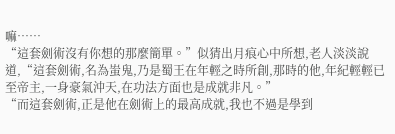嘛……
“這套劍術沒有你想的那麼簡單。”似猜出月痕心中所想,老人淡淡說道,“這套劍術,名為蚩鬼,乃是蜀王在年輕之時所創,那時的他,年紀輕輕已至帝主,一身豪氣沖天,在功法方面也是成就非凡。”
“而這套劍術,正是他在劍術上的最高成就,我也不過是學到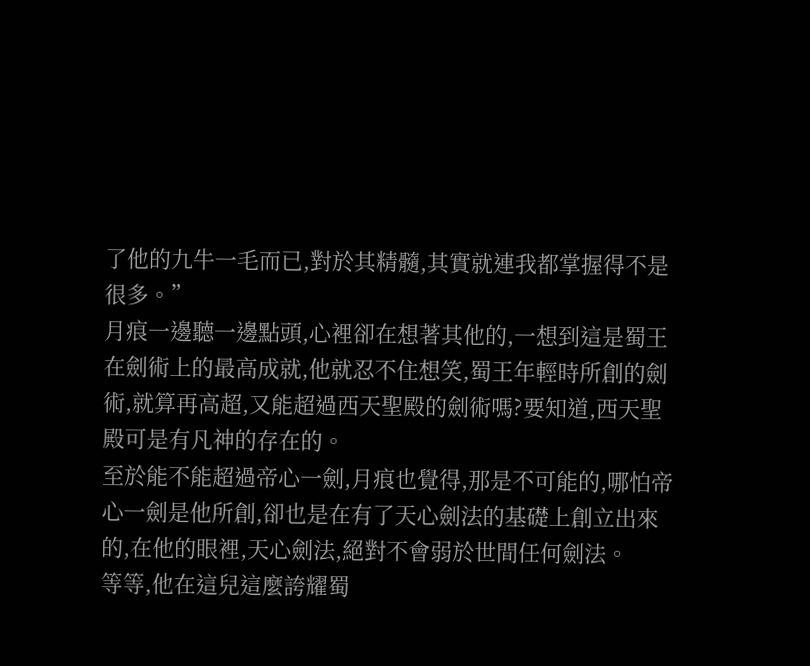了他的九牛一毛而已,對於其精髓,其實就連我都掌握得不是很多。”
月痕一邊聽一邊點頭,心裡卻在想著其他的,一想到這是蜀王在劍術上的最高成就,他就忍不住想笑,蜀王年輕時所創的劍術,就算再高超,又能超過西天聖殿的劍術嗎?要知道,西天聖殿可是有凡神的存在的。
至於能不能超過帝心一劍,月痕也覺得,那是不可能的,哪怕帝心一劍是他所創,卻也是在有了天心劍法的基礎上創立出來的,在他的眼裡,天心劍法,絕對不會弱於世間任何劍法。
等等,他在這兒這麼誇耀蜀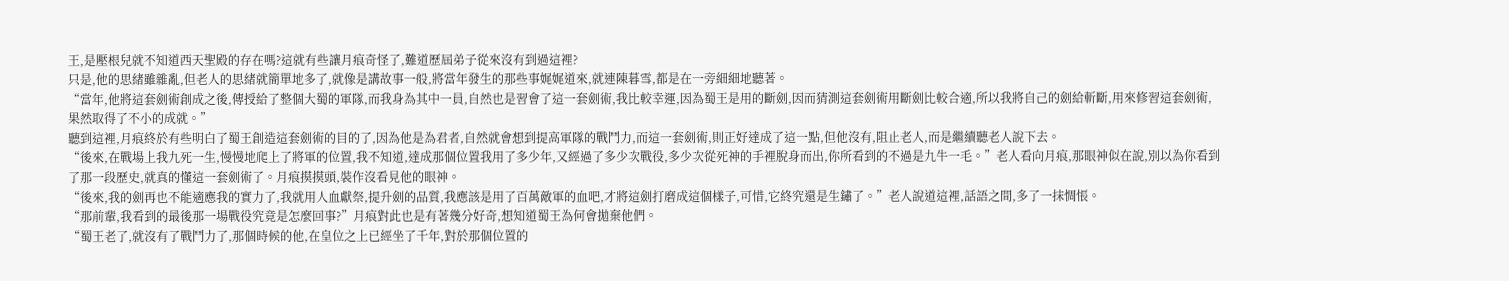王,是壓根兒就不知道西天聖殿的存在嗎?這就有些讓月痕奇怪了,難道歷屆弟子從來沒有到過這裡?
只是,他的思緒雖雜亂,但老人的思緒就簡單地多了,就像是講故事一般,將當年發生的那些事娓娓道來,就連陳暮雪,都是在一旁細細地聽著。
“當年,他將這套劍術創成之後,傳授給了整個大蜀的軍隊,而我身為其中一員,自然也是習會了這一套劍術,我比較幸運,因為蜀王是用的斷劍,因而猜測這套劍術用斷劍比較合適,所以我將自己的劍給斬斷,用來修習這套劍術,果然取得了不小的成就。”
聽到這裡,月痕終於有些明白了蜀王創造這套劍術的目的了,因為他是為君者,自然就會想到提高軍隊的戰鬥力,而這一套劍術,則正好達成了這一點,但他沒有,阻止老人,而是繼續聽老人說下去。
“後來,在戰場上我九死一生,慢慢地爬上了將軍的位置,我不知道,達成那個位置我用了多少年,又經過了多少次戰役,多少次從死神的手裡脫身而出,你所看到的不過是九牛一毛。”老人看向月痕,那眼神似在說,別以為你看到了那一段歷史,就真的懂這一套劍術了。月痕摸摸頭,裝作沒看見他的眼神。
“後來,我的劍再也不能適應我的實力了,我就用人血獻祭,提升劍的品質,我應該是用了百萬敵軍的血吧,才將這劍打磨成這個樣子,可惜,它終究還是生鏽了。”老人說道這裡,話語之間,多了一抹惆悵。
“那前輩,我看到的最後那一場戰役究竟是怎麼回事?”月痕對此也是有著幾分好奇,想知道蜀王為何會拋棄他們。
“蜀王老了,就沒有了戰鬥力了,那個時候的他,在皇位之上已經坐了千年,對於那個位置的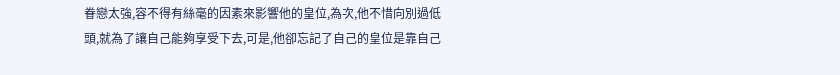眷戀太強,容不得有絲毫的因素來影響他的皇位,為次,他不惜向別過低頭,就為了讓自己能夠享受下去,可是,他卻忘記了自己的皇位是靠自己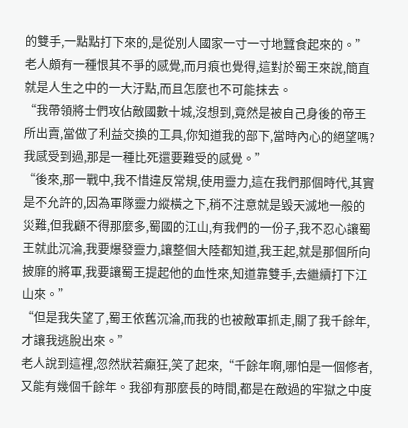的雙手,一點點打下來的,是從別人國家一寸一寸地蠶食起來的。”老人頗有一種恨其不爭的感覺,而月痕也覺得,這對於蜀王來說,簡直就是人生之中的一大汙點,而且怎麼也不可能抹去。
“我帶領將士們攻佔敵國數十城,沒想到,竟然是被自己身後的帝王所出賣,當做了利益交換的工具,你知道我的部下,當時內心的絕望嗎?我感受到過,那是一種比死還要難受的感覺。”
“後來,那一戰中,我不惜違反常規,使用靈力,這在我們那個時代,其實是不允許的,因為軍隊靈力縱橫之下,稍不注意就是毀天滅地一般的災難,但我顧不得那麼多,蜀國的江山,有我們的一份子,我不忍心讓蜀王就此沉淪,我要爆發靈力,讓整個大陸都知道,我王起,就是那個所向披靡的將軍,我要讓蜀王提起他的血性來,知道靠雙手,去繼續打下江山來。”
“但是我失望了,蜀王依舊沉淪,而我的也被敵軍抓走,關了我千餘年,才讓我逃脫出來。”
老人說到這裡,忽然狀若癲狂,笑了起來,“千餘年啊,哪怕是一個修者,又能有幾個千餘年。我卻有那麼長的時間,都是在敵過的牢獄之中度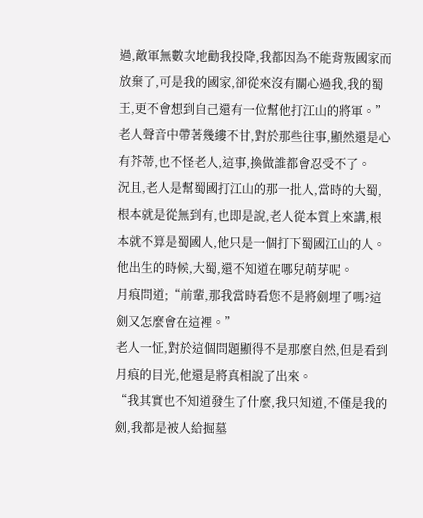過,敵軍無數次地勸我投降,我都因為不能背叛國家而放棄了,可是我的國家,卻從來沒有關心過我,我的蜀王,更不會想到自己還有一位幫他打江山的將軍。”
老人聲音中帶著幾縷不甘,對於那些往事,顯然還是心有芥蒂,也不怪老人,這事,換做誰都會忍受不了。
況且,老人是幫蜀國打江山的那一批人,當時的大蜀,根本就是從無到有,也即是說,老人從本質上來講,根本就不算是蜀國人,他只是一個打下蜀國江山的人。他出生的時候,大蜀,還不知道在哪兒萌芽呢。
月痕問道;“前輩,那我當時看您不是將劍埋了嗎?這劍又怎麼會在這裡。”
老人一怔,對於這個問題顯得不是那麼自然,但是看到月痕的目光,他還是將真相說了出來。
“我其實也不知道發生了什麼,我只知道,不僅是我的劍,我都是被人給掘墓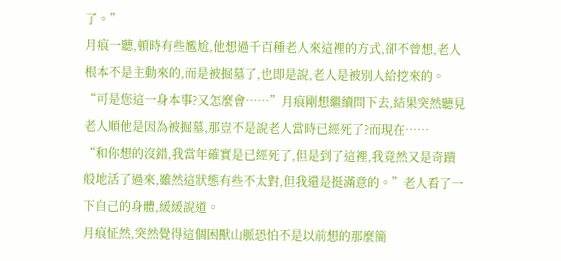了。”
月痕一聽,頓時有些尷尬,他想過千百種老人來這裡的方式,卻不曾想,老人根本不是主動來的,而是被掘墓了,也即是說,老人是被別人給挖來的。
“可是您這一身本事?又怎麼會……”月痕剛想繼續問下去,結果突然聽見老人順他是因為被掘墓,那豈不是說老人當時已經死了?而現在……
“和你想的沒錯,我當年確實是已經死了,但是到了這裡,我竟然又是奇蹟般地活了過來,雖然這狀態有些不太對,但我還是挺滿意的。”老人看了一下自己的身體,緩緩說道。
月痕怔然,突然覺得這個困獸山脈恐怕不是以前想的那麼簡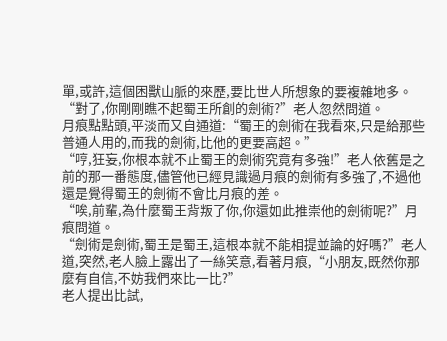單,或許,這個困獸山脈的來歷,要比世人所想象的要複雜地多。
“對了,你剛剛瞧不起蜀王所創的劍術?”老人忽然問道。
月痕點點頭,平淡而又自通道:“蜀王的劍術在我看來,只是給那些普通人用的,而我的劍術,比他的更要高超。”
“哼,狂妄,你根本就不止蜀王的劍術究竟有多強!”老人依舊是之前的那一番態度,儘管他已經見識過月痕的劍術有多強了,不過他還是覺得蜀王的劍術不會比月痕的差。
“唉,前輩,為什麼蜀王背叛了你,你還如此推崇他的劍術呢?”月痕問道。
“劍術是劍術,蜀王是蜀王,這根本就不能相提並論的好嗎?”老人道,突然,老人臉上露出了一絲笑意,看著月痕,“小朋友,既然你那麼有自信,不妨我們來比一比?”
老人提出比試,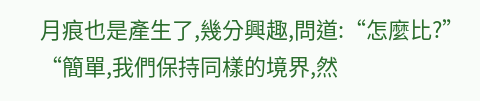月痕也是產生了,幾分興趣,問道:“怎麼比?”
“簡單,我們保持同樣的境界,然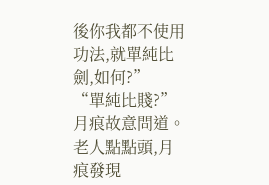後你我都不使用功法,就單純比劍,如何?”
“單純比賤?”月痕故意問道。
老人點點頭,月痕發現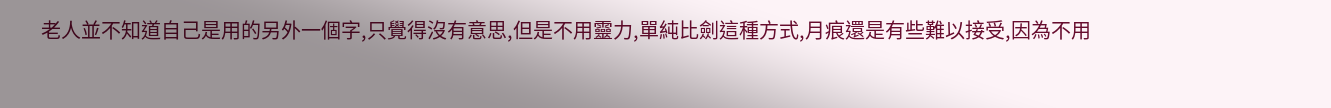老人並不知道自己是用的另外一個字,只覺得沒有意思,但是不用靈力,單純比劍這種方式,月痕還是有些難以接受,因為不用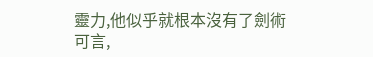靈力,他似乎就根本沒有了劍術可言,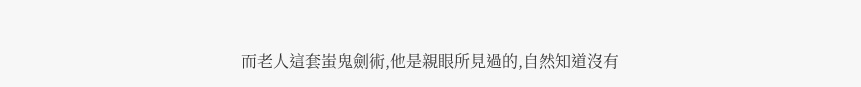而老人這套蚩鬼劍術,他是親眼所見過的,自然知道沒有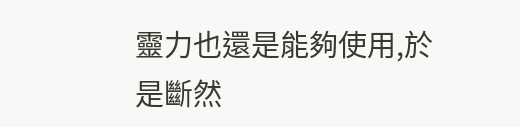靈力也還是能夠使用,於是斷然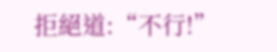拒絕道:“不行!”